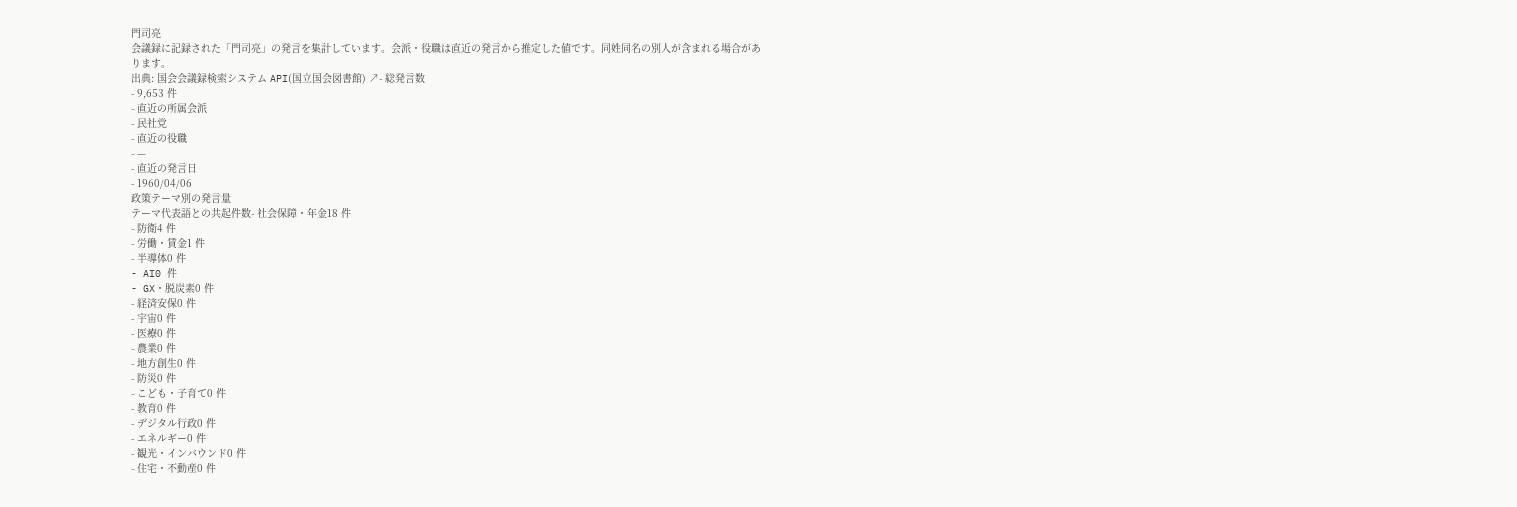門司亮
会議録に記録された「門司亮」の発言を集計しています。会派・役職は直近の発言から推定した値です。同姓同名の別人が含まれる場合があります。
出典: 国会会議録検索システム API(国立国会図書館) ↗- 総発言数
- 9,653 件
- 直近の所属会派
- 民社党
- 直近の役職
- —
- 直近の発言日
- 1960/04/06
政策テーマ別の発言量
テーマ代表語との共起件数- 社会保障・年金18 件
- 防衛4 件
- 労働・賃金1 件
- 半導体0 件
- AI0 件
- GX・脱炭素0 件
- 経済安保0 件
- 宇宙0 件
- 医療0 件
- 農業0 件
- 地方創生0 件
- 防災0 件
- こども・子育て0 件
- 教育0 件
- デジタル行政0 件
- エネルギー0 件
- 観光・インバウンド0 件
- 住宅・不動産0 件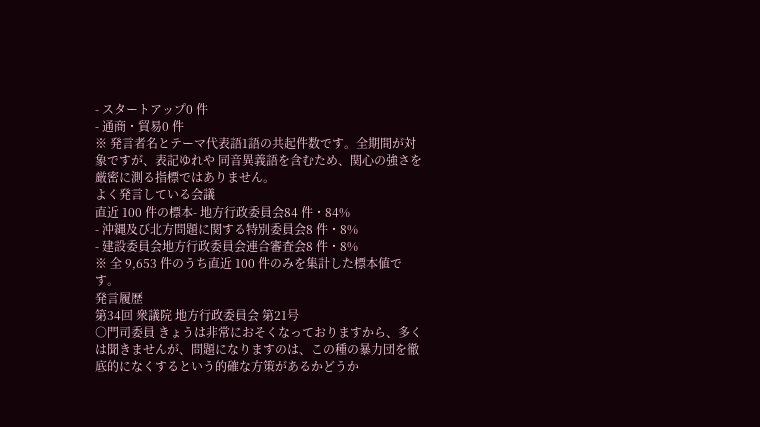- スタートアップ0 件
- 通商・貿易0 件
※ 発言者名とテーマ代表語1語の共起件数です。全期間が対象ですが、表記ゆれや 同音異義語を含むため、関心の強さを厳密に測る指標ではありません。
よく発言している会議
直近 100 件の標本- 地方行政委員会84 件・84%
- 沖縄及び北方問題に関する特別委員会8 件・8%
- 建設委員会地方行政委員会連合審査会8 件・8%
※ 全 9,653 件のうち直近 100 件のみを集計した標本値です。
発言履歴
第34回 衆議院 地方行政委員会 第21号
○門司委員 きょうは非常におそくなっておりますから、多くは聞きませんが、問題になりますのは、この種の暴力団を徹底的になくするという的確な方策があるかどうか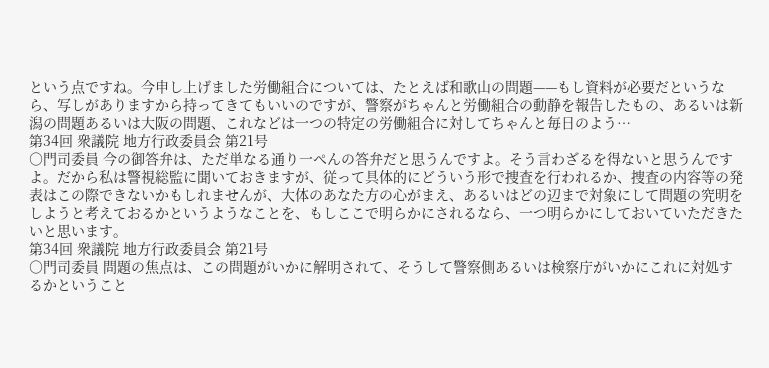という点ですね。今申し上げました労働組合については、たとえば和歌山の問題——もし資料が必要だというなら、写しがありますから持ってきてもいいのですが、警察がちゃんと労働組合の動静を報告したもの、あるいは新潟の問題あるいは大阪の問題、これなどは一つの特定の労働組合に対してちゃんと毎日のよう…
第34回 衆議院 地方行政委員会 第21号
○門司委員 今の御答弁は、ただ単なる通り一ぺんの答弁だと思うんですよ。そう言わざるを得ないと思うんですよ。だから私は警視総監に聞いておきますが、従って具体的にどういう形で捜査を行われるか、捜査の内容等の発表はこの際できないかもしれませんが、大体のあなた方の心がまえ、あるいはどの辺まで対象にして問題の究明をしようと考えておるかというようなことを、もしここで明らかにされるなら、一つ明らかにしておいていただきたいと思います。
第34回 衆議院 地方行政委員会 第21号
○門司委員 問題の焦点は、この問題がいかに解明されて、そうして警察側あるいは検察庁がいかにこれに対処するかということ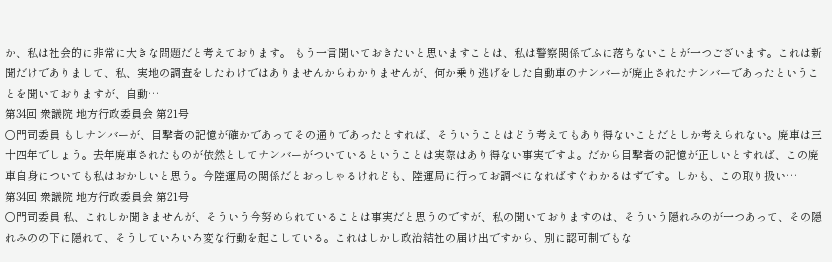か、私は社会的に非常に大きな問題だと考えております。 もう一言聞いておきたいと思いますことは、私は警察関係でふに落ちないことが一つございます。これは新聞だけでありまして、私、実地の調査をしたわけではありませんからわかりませんが、何か乗り逃げをした自動車のナンバーが廃止されたナンバーであったということを聞いておりますが、自動…
第34回 衆議院 地方行政委員会 第21号
○門司委員 もしナンバーが、目撃者の記憶が確かであってその通りであったとすれば、そういうことはどう考えてもあり得ないことだとしか考えられない。廃車は三十四年でしょう。去年廃車されたものが依然としてナンバーがついているということは実際はあり得ない事実ですよ。だから目撃者の記憶が正しいとすれば、この廃車自身についても私はおかしいと思う。今陸運局の関係だとおっしゃるけれども、陸運局に行ってお調べになればすぐわかるはずです。しかも、この取り扱い…
第34回 衆議院 地方行政委員会 第21号
○門司委員 私、これしか聞きませんが、そういう今努められていることは事実だと思うのですが、私の聞いておりますのは、そういう隠れみのが一つあって、その隠れみのの下に隠れて、そうしていろいろ変な行動を起こしている。これはしかし政治結社の届け出ですから、別に認可制でもな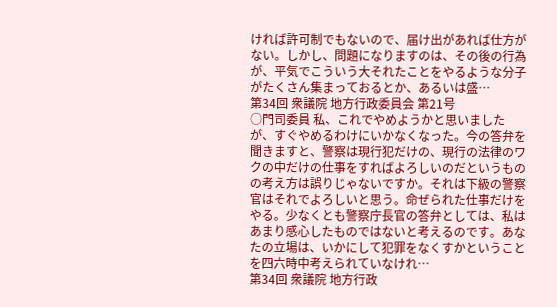ければ許可制でもないので、届け出があれば仕方がない。しかし、問題になりますのは、その後の行為が、平気でこういう大それたことをやるような分子がたくさん集まっておるとか、あるいは盛…
第34回 衆議院 地方行政委員会 第21号
○門司委員 私、これでやめようかと思いましたが、すぐやめるわけにいかなくなった。今の答弁を聞きますと、警察は現行犯だけの、現行の法律のワクの中だけの仕事をすればよろしいのだというものの考え方は誤りじゃないですか。それは下級の警察官はそれでよろしいと思う。命ぜられた仕事だけをやる。少なくとも警察庁長官の答弁としては、私はあまり感心したものではないと考えるのです。あなたの立場は、いかにして犯罪をなくすかということを四六時中考えられていなけれ…
第34回 衆議院 地方行政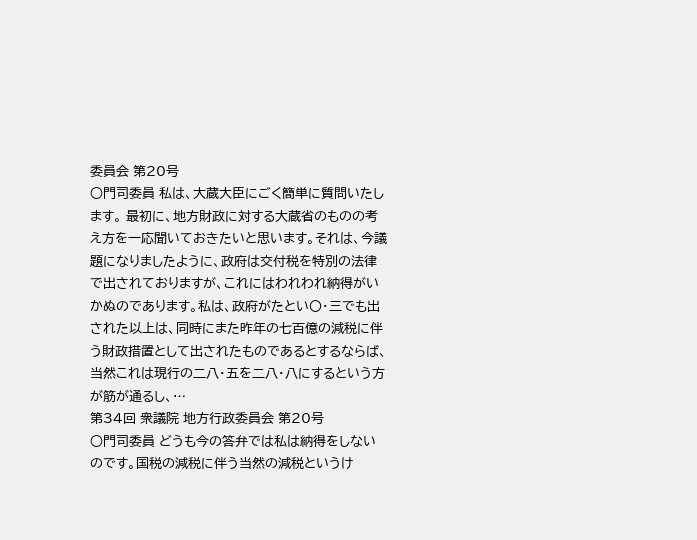委員会 第20号
○門司委員 私は、大蔵大臣にごく簡単に質問いたします。 最初に、地方財政に対する大蔵省のものの考え方を一応聞いておきたいと思います。それは、今議題になりましたように、政府は交付税を特別の法律で出されておりますが、これにはわれわれ納得がいかぬのであります。私は、政府がたとい〇・三でも出された以上は、同時にまた昨年の七百億の減税に伴う財政措置として出されたものであるとするならば、当然これは現行の二八・五を二八・八にするという方が筋が通るし、…
第34回 衆議院 地方行政委員会 第20号
○門司委員 どうも今の答弁では私は納得をしないのです。国税の減税に伴う当然の減税というけ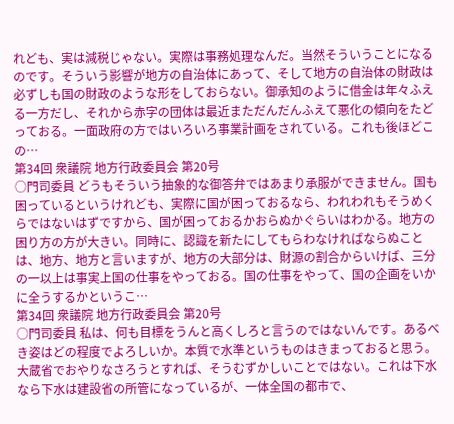れども、実は減税じゃない。実際は事務処理なんだ。当然そういうことになるのです。そういう影響が地方の自治体にあって、そして地方の自治体の財政は必ずしも国の財政のような形をしておらない。御承知のように借金は年々ふえる一方だし、それから赤字の団体は最近まただんだんふえて悪化の傾向をたどっておる。一面政府の方ではいろいろ事業計画をされている。これも後ほどこの…
第34回 衆議院 地方行政委員会 第20号
○門司委員 どうもそういう抽象的な御答弁ではあまり承服ができません。国も困っているというけれども、実際に国が困っておるなら、われわれもそうめくらではないはずですから、国が困っておるかおらぬかぐらいはわかる。地方の困り方の方が大きい。同時に、認識を新たにしてもらわなければならぬことは、地方、地方と言いますが、地方の大部分は、財源の割合からいけば、三分の一以上は事実上国の仕事をやっておる。国の仕事をやって、国の企画をいかに全うするかというこ…
第34回 衆議院 地方行政委員会 第20号
○門司委員 私は、何も目標をうんと高くしろと言うのではないんです。あるべき姿はどの程度でよろしいか。本質で水準というものはきまっておると思う。大蔵省でおやりなさろうとすれば、そうむずかしいことではない。これは下水なら下水は建設省の所管になっているが、一体全国の都市で、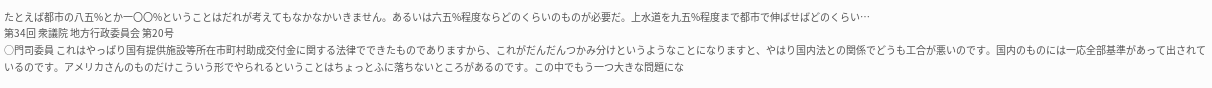たとえば都市の八五%とか一〇〇%ということはだれが考えてもなかなかいきません。あるいは六五%程度ならどのくらいのものが必要だ。上水道を九五%程度まで都市で伸ばせばどのくらい…
第34回 衆議院 地方行政委員会 第20号
○門司委員 これはやっぱり国有提供施設等所在市町村助成交付金に関する法律でできたものでありますから、これがだんだんつかみ分けというようなことになりますと、やはり国内法との関係でどうも工合が悪いのです。国内のものには一応全部基準があって出されているのです。アメリカさんのものだけこういう形でやられるということはちょっとふに落ちないところがあるのです。この中でもう一つ大きな問題にな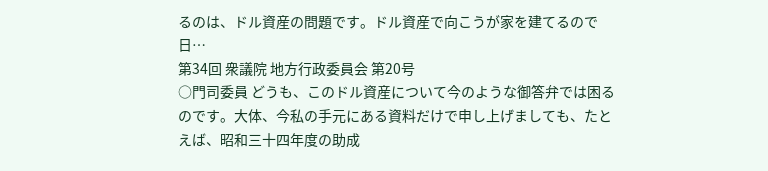るのは、ドル資産の問題です。ドル資産で向こうが家を建てるので日…
第34回 衆議院 地方行政委員会 第20号
○門司委員 どうも、このドル資産について今のような御答弁では困るのです。大体、今私の手元にある資料だけで申し上げましても、たとえば、昭和三十四年度の助成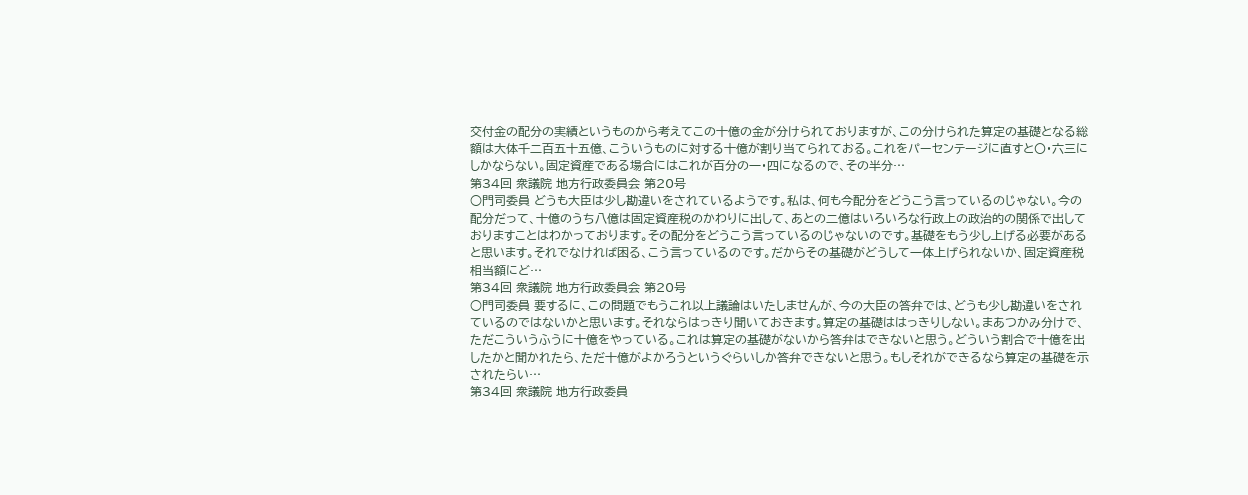交付金の配分の実績というものから考えてこの十億の金が分けられておりますが、この分けられた算定の基礎となる総額は大体千二百五十五億、こういうものに対する十億が割り当てられておる。これをパーセンテージに直すと〇・六三にしかならない。固定資産である場合にはこれが百分の一・四になるので、その半分…
第34回 衆議院 地方行政委員会 第20号
○門司委員 どうも大臣は少し勘違いをされているようです。私は、何も今配分をどうこう言っているのじゃない。今の配分だって、十億のうち八億は固定資産税のかわりに出して、あとの二億はいろいろな行政上の政治的の関係で出しておりますことはわかっております。その配分をどうこう言っているのじゃないのです。基礎をもう少し上げる必要があると思います。それでなければ困る、こう言っているのです。だからその基礎がどうして一体上げられないか、固定資産税相当額にど…
第34回 衆議院 地方行政委員会 第20号
○門司委員 要するに、この問題でもうこれ以上議論はいたしませんが、今の大臣の答弁では、どうも少し勘違いをされているのではないかと思います。それならはっきり聞いておきます。算定の基礎ははっきりしない。まあつかみ分けで、ただこういうふうに十億をやっている。これは算定の基礎がないから答弁はできないと思う。どういう割合で十億を出したかと聞かれたら、ただ十億がよかろうというぐらいしか答弁できないと思う。もしそれができるなら算定の基礎を示されたらい…
第34回 衆議院 地方行政委員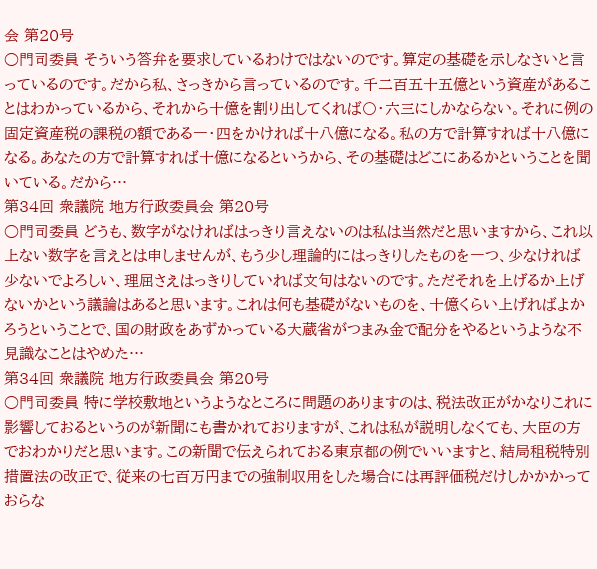会 第20号
○門司委員 そういう答弁を要求しているわけではないのです。算定の基礎を示しなさいと言っているのです。だから私、さっきから言っているのです。千二百五十五億という資産があることはわかっているから、それから十億を割り出してくれば〇・六三にしかならない。それに例の固定資産税の課税の額である一・四をかければ十八億になる。私の方で計算すれば十八億になる。あなたの方で計算すれば十億になるというから、その基礎はどこにあるかということを聞いている。だから…
第34回 衆議院 地方行政委員会 第20号
○門司委員 どうも、数字がなければはっきり言えないのは私は当然だと思いますから、これ以上ない数字を言えとは申しませんが、もう少し理論的にはっきりしたものを一つ、少なければ少ないでよろしい、理屈さえはっきりしていれば文句はないのです。ただそれを上げるか上げないかという議論はあると思います。これは何も基礎がないものを、十億くらい上げればよかろうということで、国の財政をあずかっている大蔵省がつまみ金で配分をやるというような不見識なことはやめた…
第34回 衆議院 地方行政委員会 第20号
○門司委員 特に学校敷地というようなところに問題のありますのは、税法改正がかなりこれに影響しておるというのが新聞にも書かれておりますが、これは私が説明しなくても、大臣の方でおわかりだと思います。この新聞で伝えられておる東京都の例でいいますと、結局租税特別措置法の改正で、従来の七百万円までの強制収用をした場合には再評価税だけしかかかっておらな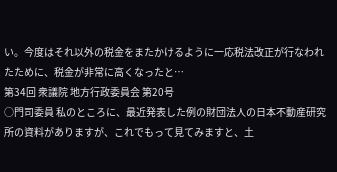い。今度はそれ以外の税金をまたかけるように一応税法改正が行なわれたために、税金が非常に高くなったと…
第34回 衆議院 地方行政委員会 第20号
○門司委員 私のところに、最近発表した例の財団法人の日本不動産研究所の資料がありますが、これでもって見てみますと、土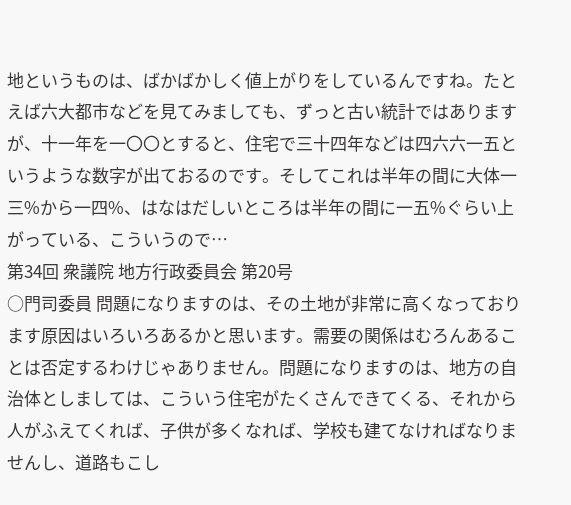地というものは、ばかばかしく値上がりをしているんですね。たとえば六大都市などを見てみましても、ずっと古い統計ではありますが、十一年を一〇〇とすると、住宅で三十四年などは四六六一五というような数字が出ておるのです。そしてこれは半年の間に大体一三%から一四%、はなはだしいところは半年の間に一五%ぐらい上がっている、こういうので…
第34回 衆議院 地方行政委員会 第20号
○門司委員 問題になりますのは、その土地が非常に高くなっております原因はいろいろあるかと思います。需要の関係はむろんあることは否定するわけじゃありません。問題になりますのは、地方の自治体としましては、こういう住宅がたくさんできてくる、それから人がふえてくれば、子供が多くなれば、学校も建てなければなりませんし、道路もこし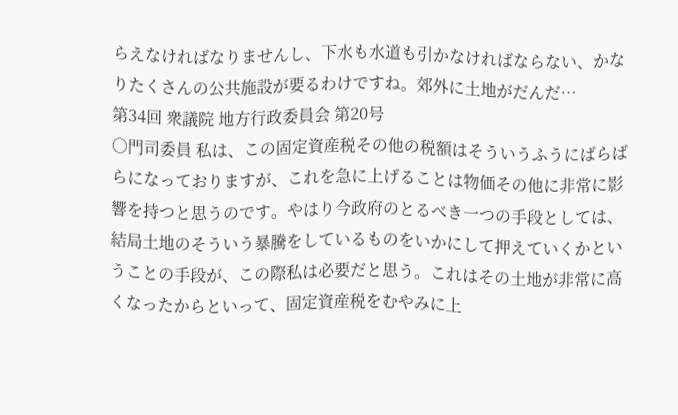らえなければなりませんし、下水も水道も引かなければならない、かなりたくさんの公共施設が要るわけですね。郊外に土地がだんだ…
第34回 衆議院 地方行政委員会 第20号
○門司委員 私は、この固定資産税その他の税額はそういうふうにばらばらになっておりますが、これを急に上げることは物価その他に非常に影響を持つと思うのです。やはり今政府のとるべき一つの手段としては、結局土地のそういう暴騰をしているものをいかにして押えていくかということの手段が、この際私は必要だと思う。これはその土地が非常に高くなったからといって、固定資産税をむやみに上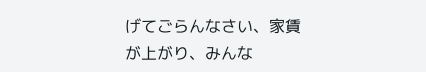げてごらんなさい、家賃が上がり、みんな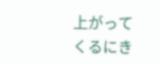上がってくるにき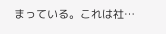まっている。これは社…